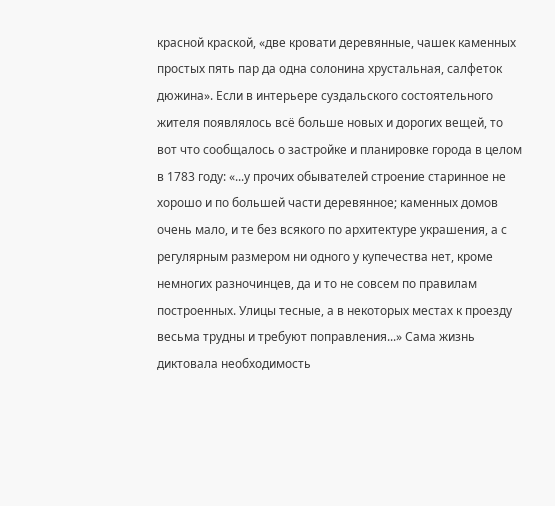красной краской, «две кровати деревянные, чашек каменных простых пять пар да одна солонина хрустальная, салфеток дюжина». Если в интерьере суздальского состоятельного жителя появлялось всё больше новых и дорогих вещей, то вот что сообщалось о застройке и планировке города в целом в 1783 году: «...у прочих обывателей строение старинное не хорошо и по большей части деревянное; каменных домов очень мало, и те без всякого по архитектуре украшения, а с регулярным размером ни одного у купечества нет, кроме немногих разночинцев, да и то не совсем по правилам построенных. Улицы тесные, а в некоторых местах к проезду весьма трудны и требуют поправления...» Сама жизнь диктовала необходимость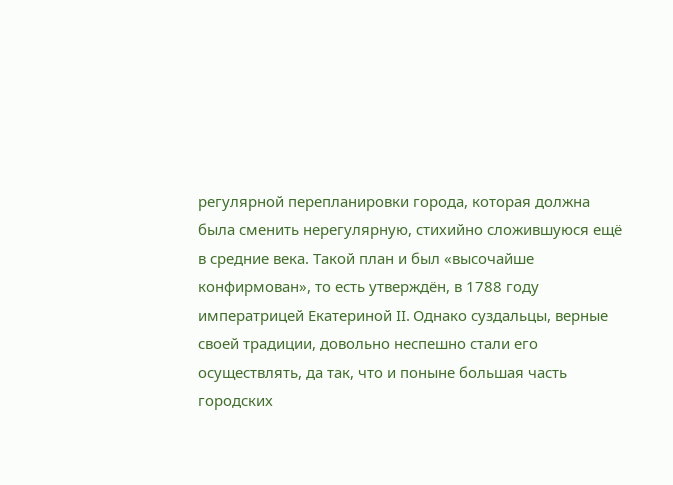регулярной перепланировки города, которая должна была сменить нерегулярную, стихийно сложившуюся ещё в средние века. Такой план и был «высочайше конфирмован», то есть утверждён, в 1788 году императрицей Екатериной II. Однако суздальцы, верные своей традиции, довольно неспешно стали его осуществлять, да так, что и поныне большая часть городских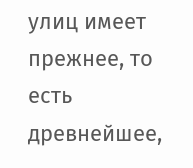улиц имеет прежнее, то есть древнейшее,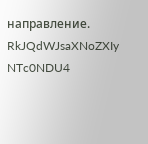направление.
RkJQdWJsaXNoZXIy NTc0NDU4